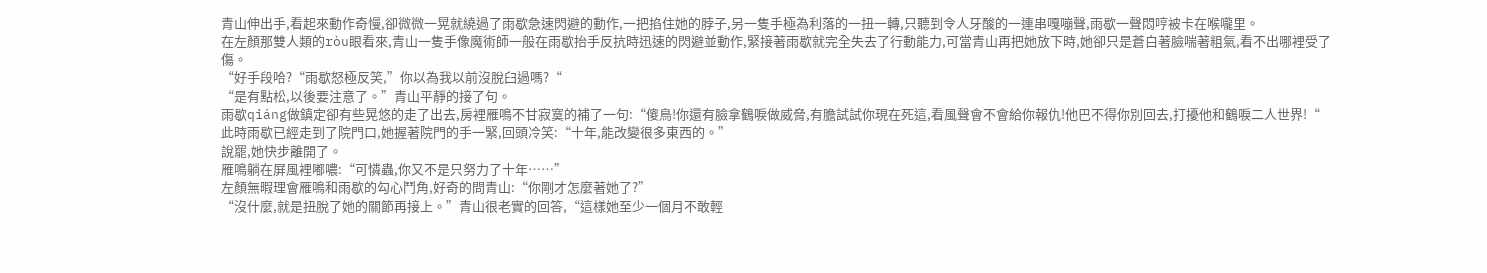青山伸出手,看起來動作奇慢,卻微微一晃就繞過了雨歇急速閃避的動作,一把掐住她的脖子,另一隻手極為利落的一扭一轉,只聽到令人牙酸的一連串嘎嘣聲,雨歇一聲悶哼被卡在喉嚨里。
在左顏那雙人類的ròu眼看來,青山一隻手像魔術師一般在雨歇抬手反抗時迅速的閃避並動作,緊接著雨歇就完全失去了行動能力,可當青山再把她放下時,她卻只是蒼白著臉喘著粗氣,看不出哪裡受了傷。
“好手段哈?“雨歇怒極反笑,”你以為我以前沒脫臼過嗎?“
“是有點松,以後要注意了。”青山平靜的接了句。
雨歇qiáng做鎮定卻有些晃悠的走了出去,房裡雁鳴不甘寂寞的補了一句:“傻鳥!你還有臉拿鶴唳做威脅,有膽試試你現在死這,看風聲會不會給你報仇!他巴不得你別回去,打擾他和鶴唳二人世界!“
此時雨歇已經走到了院門口,她握著院門的手一緊,回頭冷笑:“十年,能改變很多東西的。”
說罷,她快步離開了。
雁鳴躺在屏風裡嘟噥:“可憐蟲,你又不是只努力了十年……”
左顏無暇理會雁鳴和雨歇的勾心鬥角,好奇的問青山:“你剛才怎麼著她了?”
“沒什麼,就是扭脫了她的關節再接上。”青山很老實的回答,“這樣她至少一個月不敢輕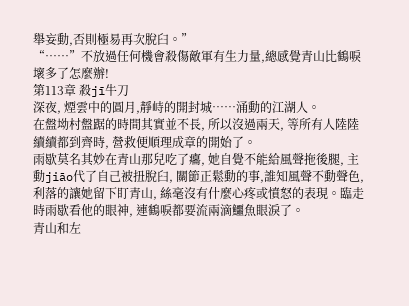舉妄動,否則極易再次脫臼。”
“……”不放過任何機會殺傷敵軍有生力量,總感覺青山比鶴唳壞多了怎麼辦!
第113章 殺jī牛刀
深夜, 煙雲中的圓月,靜峙的開封城……涌動的江湖人。
在盤坳村盤踞的時間其實並不長, 所以沒過兩天, 等所有人陸陸續續都到齊時, 營救便順理成章的開始了。
雨歇莫名其妙在青山那兒吃了癟, 她自覺不能給風聲拖後腿, 主動jiāo代了自己被扭脫臼, 關節正鬆動的事,誰知風聲不動聲色, 利落的讓她留下盯青山, 絲毫沒有什麼心疼或憤怒的表現。臨走時雨歇看他的眼神, 連鶴唳都要流兩滴鱷魚眼淚了。
青山和左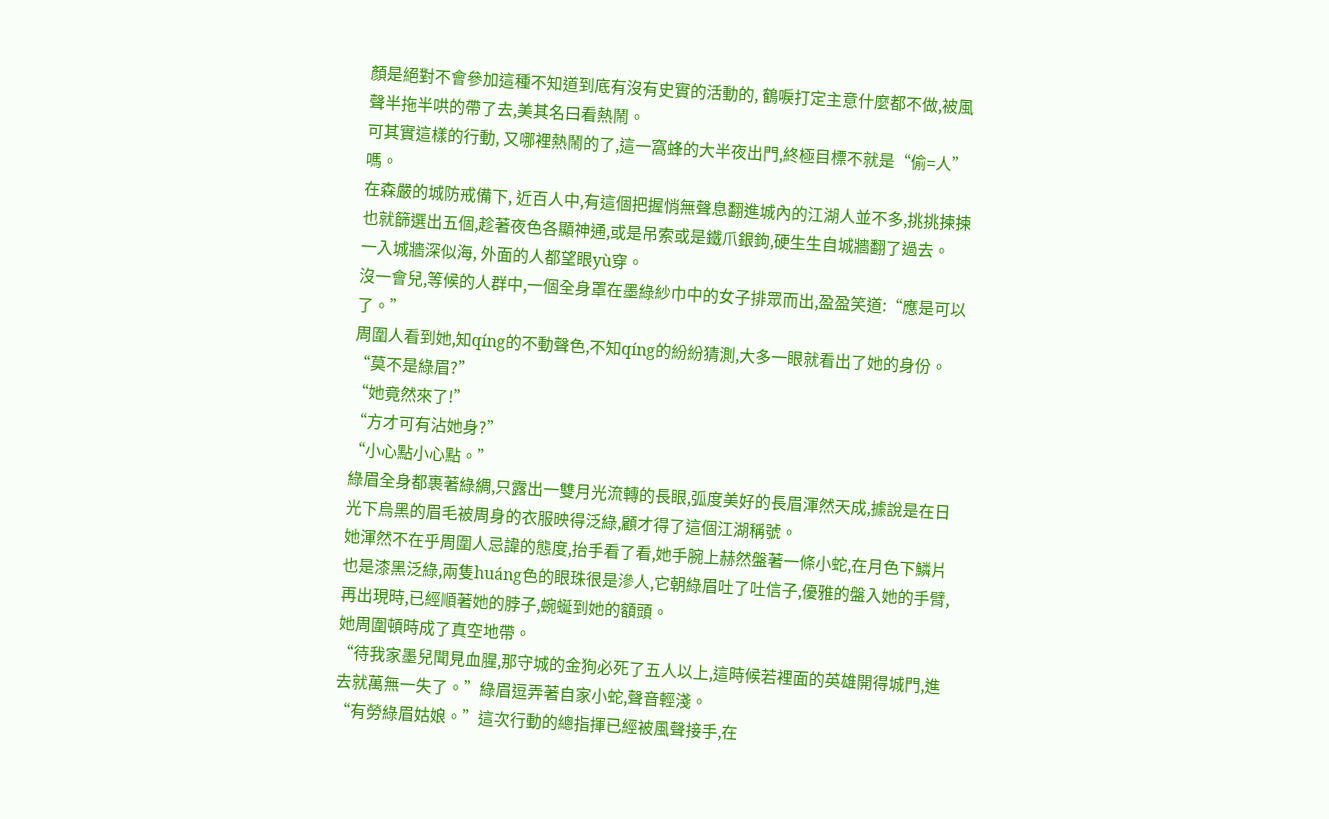顏是絕對不會參加這種不知道到底有沒有史實的活動的, 鶴唳打定主意什麼都不做,被風聲半拖半哄的帶了去,美其名曰看熱鬧。
可其實這樣的行動, 又哪裡熱鬧的了,這一窩蜂的大半夜出門,終極目標不就是“偷=人”嗎。
在森嚴的城防戒備下, 近百人中,有這個把握悄無聲息翻進城內的江湖人並不多,挑挑揀揀也就篩選出五個,趁著夜色各顯神通,或是吊索或是鐵爪銀鉤,硬生生自城牆翻了過去。
一入城牆深似海, 外面的人都望眼yù穿。
沒一會兒,等候的人群中,一個全身罩在墨綠紗巾中的女子排眾而出,盈盈笑道:“應是可以了。”
周圍人看到她,知qíng的不動聲色,不知qíng的紛紛猜測,大多一眼就看出了她的身份。
“莫不是綠眉?”
“她竟然來了!”
“方才可有沾她身?”
“小心點小心點。”
綠眉全身都裹著綠綢,只露出一雙月光流轉的長眼,弧度美好的長眉渾然天成,據說是在日光下烏黑的眉毛被周身的衣服映得泛綠,顧才得了這個江湖稱號。
她渾然不在乎周圍人忌諱的態度,抬手看了看,她手腕上赫然盤著一條小蛇,在月色下鱗片也是漆黑泛綠,兩隻huáng色的眼珠很是滲人,它朝綠眉吐了吐信子,優雅的盤入她的手臂,再出現時,已經順著她的脖子,蜿蜒到她的額頭。
她周圍頓時成了真空地帶。
“待我家墨兒聞見血腥,那守城的金狗必死了五人以上,這時候若裡面的英雄開得城門,進去就萬無一失了。”綠眉逗弄著自家小蛇,聲音輕淺。
“有勞綠眉姑娘。”這次行動的總指揮已經被風聲接手,在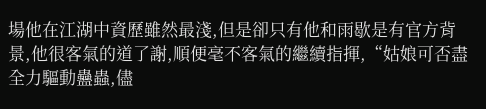場他在江湖中資歷雖然最淺,但是卻只有他和雨歇是有官方背景,他很客氣的道了謝,順便毫不客氣的繼續指揮,“姑娘可否盡全力驅動蠱蟲,儘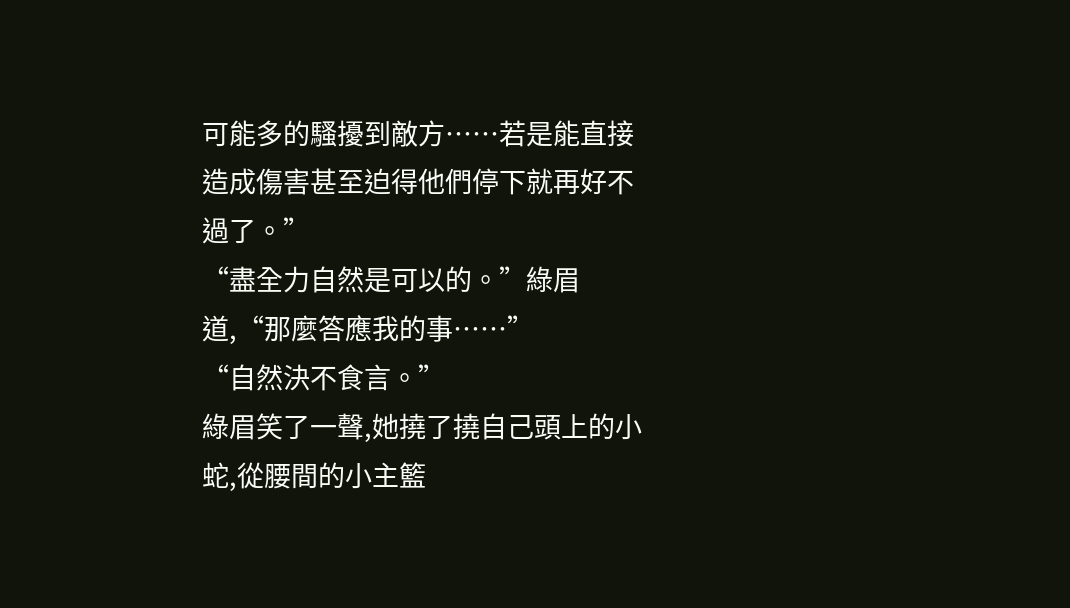可能多的騷擾到敵方……若是能直接造成傷害甚至迫得他們停下就再好不過了。”
“盡全力自然是可以的。”綠眉道,“那麼答應我的事……”
“自然決不食言。”
綠眉笑了一聲,她撓了撓自己頭上的小蛇,從腰間的小主籃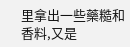里拿出一些藥糙和香料,又是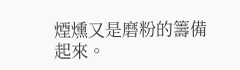煙燻又是磨粉的籌備起來。